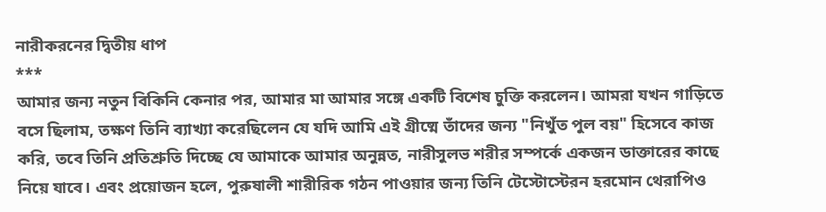নারীকরনের দ্বিতীয় ধাপ
***
আমার জন্য নতুন বিকিনি কেনার পর, আমার মা আমার সঙ্গে একটি বিশেষ চুক্তি করলেন। আমরা যখন গাড়িতে বসে ছিলাম, তক্ষণ তিনি ব্যাখ্যা করেছিলেন যে যদি আমি এই গ্রীষ্মে তাঁদের জন্য "নিখুঁত পুল বয়" হিসেবে কাজ করি, তবে তিনি প্রতিশ্রুতি দিচ্ছে যে আমাকে আমার অনুন্নত, নারীসুলভ শরীর সম্পর্কে একজন ডাক্তারের কাছে নিয়ে যাবে। এবং প্রয়োজন হলে, পুরুষালী শারীরিক গঠন পাওয়ার জন্য তিনি টেস্টোস্টেরন হরমোন থেরাপিও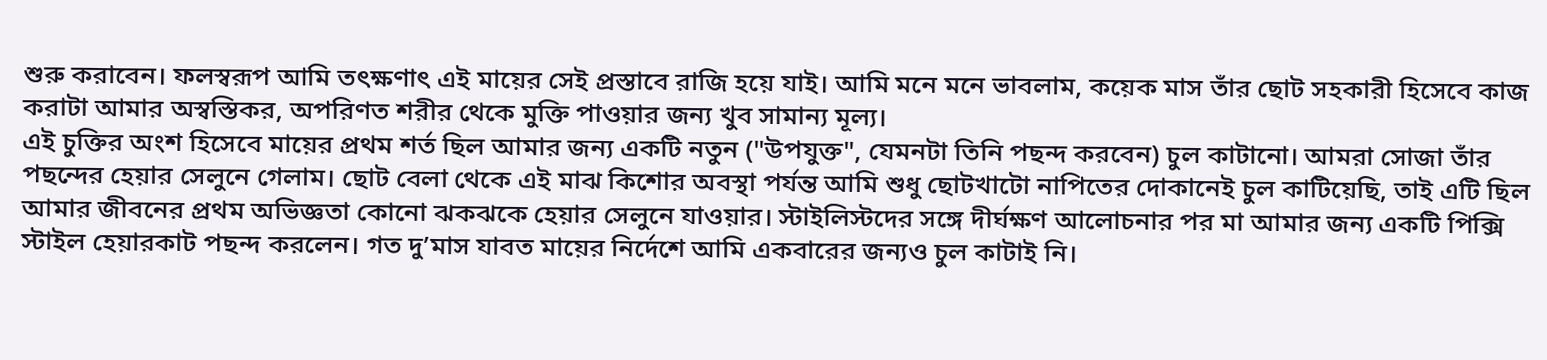শুরু করাবেন। ফলস্বরূপ আমি তৎক্ষণাৎ এই মায়ের সেই প্রস্তাবে রাজি হয়ে যাই। আমি মনে মনে ভাবলাম, কয়েক মাস তাঁর ছোট সহকারী হিসেবে কাজ করাটা আমার অস্বস্তিকর, অপরিণত শরীর থেকে মুক্তি পাওয়ার জন্য খুব সামান্য মূল্য।
এই চুক্তির অংশ হিসেবে মায়ের প্রথম শর্ত ছিল আমার জন্য একটি নতুন ("উপযুক্ত", যেমনটা তিনি পছন্দ করবেন) চুল কাটানো। আমরা সোজা তাঁর পছন্দের হেয়ার সেলুনে গেলাম। ছোট বেলা থেকে এই মাঝ কিশোর অবস্থা পর্যন্ত আমি শুধু ছোটখাটো নাপিতের দোকানেই চুল কাটিয়েছি, তাই এটি ছিল আমার জীবনের প্রথম অভিজ্ঞতা কোনো ঝকঝকে হেয়ার সেলুনে যাওয়ার। স্টাইলিস্টদের সঙ্গে দীর্ঘক্ষণ আলোচনার পর মা আমার জন্য একটি পিক্সি স্টাইল হেয়ারকাট পছন্দ করলেন। গত দু’মাস যাবত মায়ের নির্দেশে আমি একবারের জন্যও চুল কাটাই নি।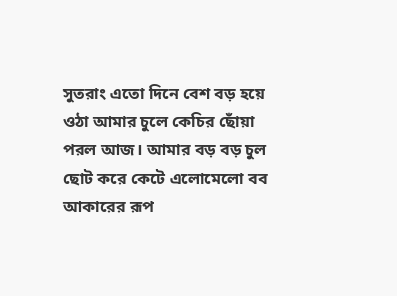সুতরাং এতো দিনে বেশ বড় হয়ে ওঠা আমার চুলে কেচির ছোঁয়া পরল আজ। আমার বড় বড় চুল ছোট করে কেটে এলোমেলো বব আকারের রূপ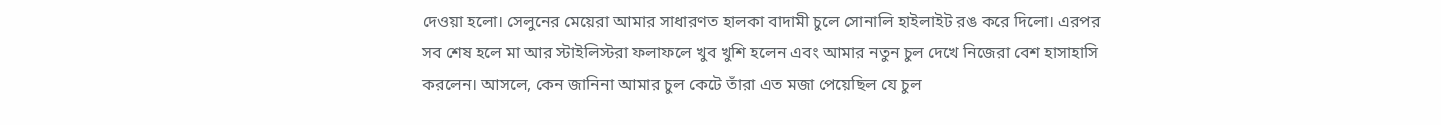দেওয়া হলো। সেলুনের মেয়েরা আমার সাধারণত হালকা বাদামী চুলে সোনালি হাইলাইট রঙ করে দিলো। এরপর সব শেষ হলে মা আর স্টাইলিস্টরা ফলাফলে খুব খুশি হলেন এবং আমার নতুন চুল দেখে নিজেরা বেশ হাসাহাসি করলেন। আসলে, কেন জানিনা আমার চুল কেটে তাঁরা এত মজা পেয়েছিল যে চুল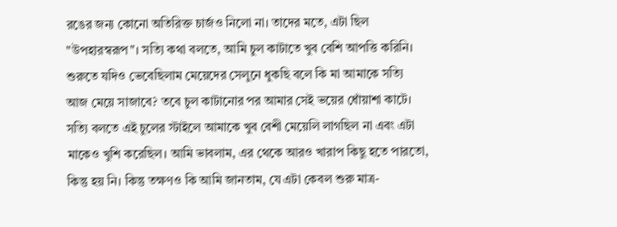রঙের জন্য কোনো অতিরিক্ত চার্জও নিলো না। তাদের মতে, এটা ছিল "উপহারস্বরূপ"। সত্যি কথা বলতে, আমি চুল কাটাতে খুব বেশি আপত্তি করিনি। শুরুতে যদিও ভেবেছিলাম মেয়েদের সেলুনে ধুকছি বলে কি মা আমাকে সত্যি আজ মেয়ে সাজাবে? তবে চুল কাটানোর পর আমার সেই ভয়ের ধোঁয়াশা কাটে। সত্যি বলতে এই চুলের স্টাইলে আমাকে খুব বেশী মেয়েলি লাগছিল না এবং এটা মাকেও খুশি করেছিল। আমি ভাবলাম, এর থেকে আরও খারাপ কিছু হতে পারতো, কিন্তু হয় নি। কিন্তু তক্ষণও কি আমি জানতাম, যে এটা কেবল শুরু মাত্র-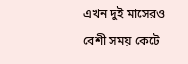এখন দুই মাসেরও বেশী সময় কেটে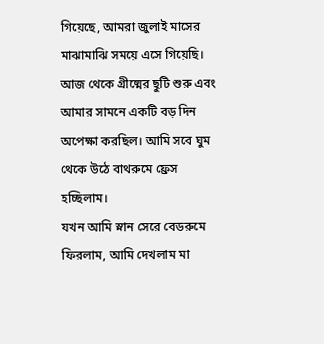গিয়েছে, আমরা জুলাই মাসের মাঝামাঝি সময়ে এসে গিয়েছি। আজ থেকে গ্রীষ্মের ছুটি শুরু এবং আমার সামনে একটি বড় দিন অপেক্ষা করছিল। আমি সবে ঘুম থেকে উঠে বাথরুমে ফ্রেস হচ্ছিলাম।
যখন আমি স্নান সেরে বেডরুমে ফিরলাম, আমি দেখলাম মা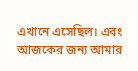এখানে এসেছিল। এবং আজকের জন্য আমার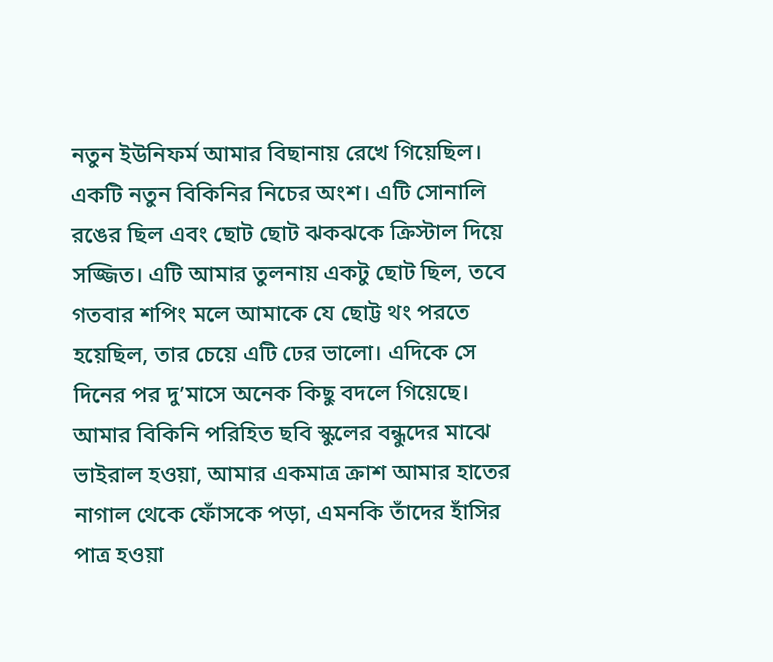নতুন ইউনিফর্ম আমার বিছানায় রেখে গিয়েছিল। একটি নতুন বিকিনির নিচের অংশ। এটি সোনালি রঙের ছিল এবং ছোট ছোট ঝকঝকে ক্রিস্টাল দিয়ে সজ্জিত। এটি আমার তুলনায় একটু ছোট ছিল, তবে গতবার শপিং মলে আমাকে যে ছোট্ট থং পরতে হয়েছিল, তার চেয়ে এটি ঢের ভালো। এদিকে সে দিনের পর দু’মাসে অনেক কিছু বদলে গিয়েছে। আমার বিকিনি পরিহিত ছবি স্কুলের বন্ধুদের মাঝে ভাইরাল হওয়া, আমার একমাত্র ক্রাশ আমার হাতের নাগাল থেকে ফোঁসকে পড়া, এমনকি তাঁদের হাঁসির পাত্র হওয়া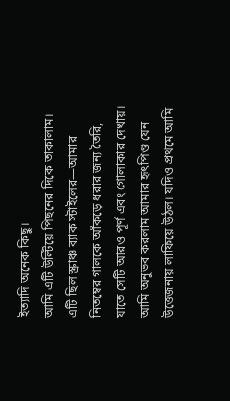ইত্যাদি অনেক কিছু।
আমি এটি উল্টিয়ে পিছনের দিকে তাকালাম। এটি ছিল স্ক্রাঞ্চ ব্যাক স্টাইলের—আমার নিতম্বের গালকে আঁকড়ে ধরার জন্য তৈরি, যাতে সেটি আরও পূর্ণ এবং গোলাকার দেখায়। আমি অনুভব করলাম আমার হৃৎপিণ্ড যেন উত্তেজনায় লাফিয়ে উঠল। যদিও প্রথমে আমি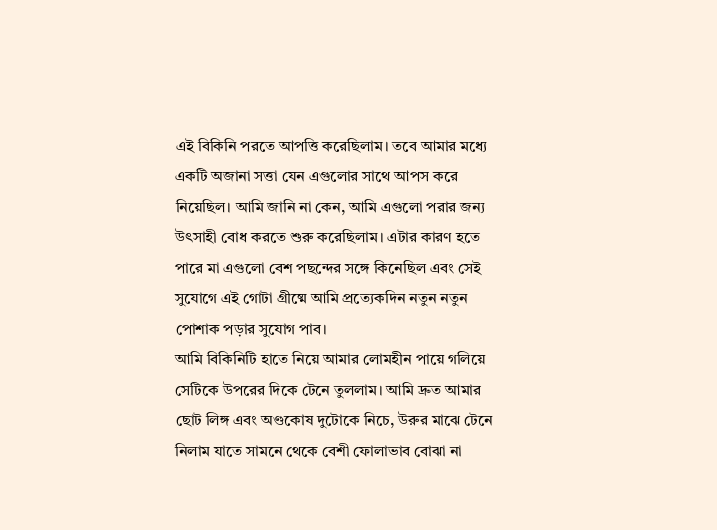এই বিকিনি পরতে আপত্তি করেছিলাম। তবে আমার মধ্যে একটি অজানা সত্তা যেন এগুলোর সাথে আপস করে নিয়েছিল। আমি জানি না কেন, আমি এগুলো পরার জন্য উৎসাহী বোধ করতে শুরু করেছিলাম। এটার কারণ হতে পারে মা এগুলো বেশ পছন্দের সঙ্গে কিনেছিল এবং সেই সুযোগে এই গোটা গ্রীষ্মে আমি প্রত্যেকদিন নতুন নতুন পোশাক পড়ার সুযোগ পাব।
আমি বিকিনিটি হাতে নিয়ে আমার লোমহীন পায়ে গলিয়ে সেটিকে উপরের দিকে টেনে তুললাম। আমি দ্রুত আমার ছোট লিঙ্গ এবং অণ্ডকোষ দুটোকে নিচে, উরুর মাঝে টেনে নিলাম যাতে সামনে থেকে বেশী ফোলাভাব বোঝা না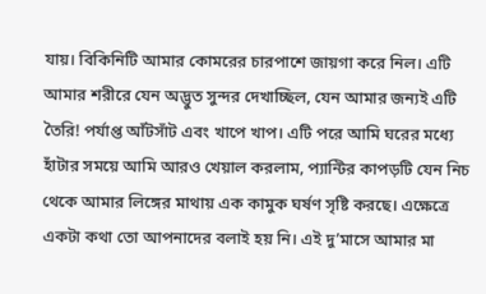যায়। বিকিনিটি আমার কোমরের চারপাশে জায়গা করে নিল। এটি আমার শরীরে যেন অদ্ভুত সুন্দর দেখাচ্ছিল, যেন আমার জন্যই এটি তৈরি! পর্যাপ্ত আঁটসাঁট এবং খাপে খাপ। এটি পরে আমি ঘরের মধ্যে হাঁটার সময়ে আমি আরও খেয়াল করলাম, প্যান্টির কাপড়টি যেন নিচ থেকে আমার লিঙ্গের মাথায় এক কামুক ঘর্ষণ সৃষ্টি করছে। এক্ষেত্রে একটা কথা তো আপনাদের বলাই হয় নি। এই দু’মাসে আমার মা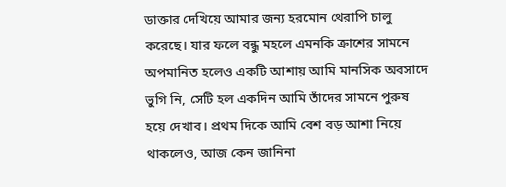ডাক্তার দেখিয়ে আমার জন্য হরমোন থেরাপি চালু করেছে। যার ফলে বন্ধু মহলে এমনকি ক্রাশের সামনে অপমানিত হলেও একটি আশায় আমি মানসিক অবসাদে ভুগি নি, সেটি হল একদিন আমি তাঁদের সামনে পুরুষ হয়ে দেখাব। প্রথম দিকে আমি বেশ বড় আশা নিয়ে থাকলেও, আজ কেন জানিনা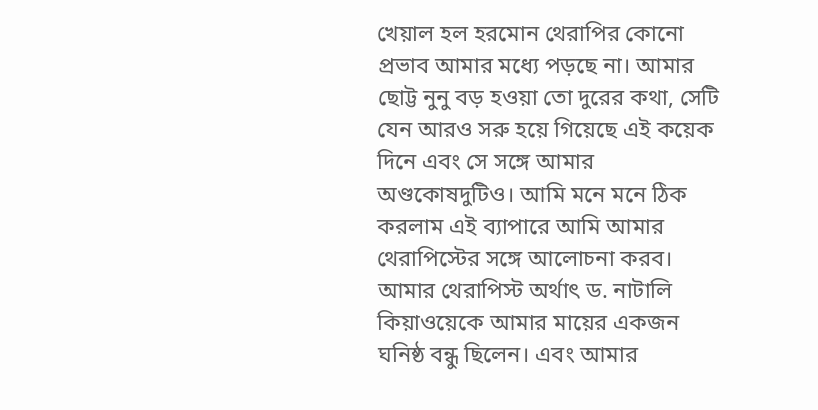খেয়াল হল হরমোন থেরাপির কোনো প্রভাব আমার মধ্যে পড়ছে না। আমার ছোট্ট নুনু বড় হওয়া তো দুরের কথা, সেটি যেন আরও সরু হয়ে গিয়েছে এই কয়েক দিনে এবং সে সঙ্গে আমার অণ্ডকোষদুটিও। আমি মনে মনে ঠিক করলাম এই ব্যাপারে আমি আমার থেরাপিস্টের সঙ্গে আলোচনা করব।
আমার থেরাপিস্ট অর্থাৎ ড. নাটালি কিয়াওয়েকে আমার মায়ের একজন ঘনিষ্ঠ বন্ধু ছিলেন। এবং আমার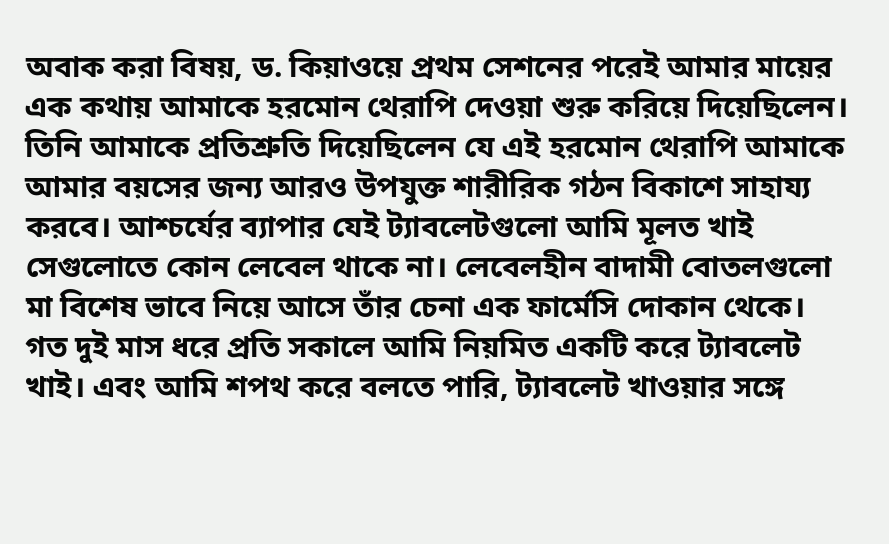অবাক করা বিষয়, ড. কিয়াওয়ে প্রথম সেশনের পরেই আমার মায়ের এক কথায় আমাকে হরমোন থেরাপি দেওয়া শুরু করিয়ে দিয়েছিলেন। তিনি আমাকে প্রতিশ্রুতি দিয়েছিলেন যে এই হরমোন থেরাপি আমাকে আমার বয়সের জন্য আরও উপযুক্ত শারীরিক গঠন বিকাশে সাহায্য করবে। আশ্চর্যের ব্যাপার যেই ট্যাবলেটগুলো আমি মূলত খাই সেগুলোতে কোন লেবেল থাকে না। লেবেলহীন বাদামী বোতলগুলো মা বিশেষ ভাবে নিয়ে আসে তাঁর চেনা এক ফার্মেসি দোকান থেকে। গত দুই মাস ধরে প্রতি সকালে আমি নিয়মিত একটি করে ট্যাবলেট খাই। এবং আমি শপথ করে বলতে পারি, ট্যাবলেট খাওয়ার সঙ্গে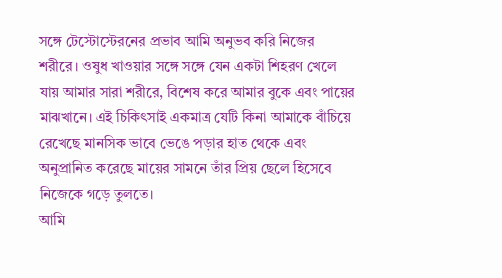সঙ্গে টেস্টোস্টেরনের প্রভাব আমি অনুভব করি নিজের শরীরে। ওষুধ খাওয়ার সঙ্গে সঙ্গে যেন একটা শিহরণ খেলে যায় আমার সারা শরীরে, বিশেষ করে আমার বুকে এবং পায়ের মাঝখানে। এই চিকিৎসাই একমাত্র যেটি কিনা আমাকে বাঁচিয়ে রেখেছে মানসিক ভাবে ভেঙে পড়ার হাত থেকে এবং অনুপ্রানিত করেছে মায়ের সামনে তাঁর প্রিয় ছেলে হিসেবে নিজেকে গড়ে তুলতে।
আমি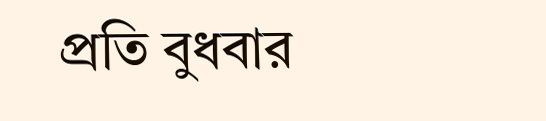প্রতি বুধবার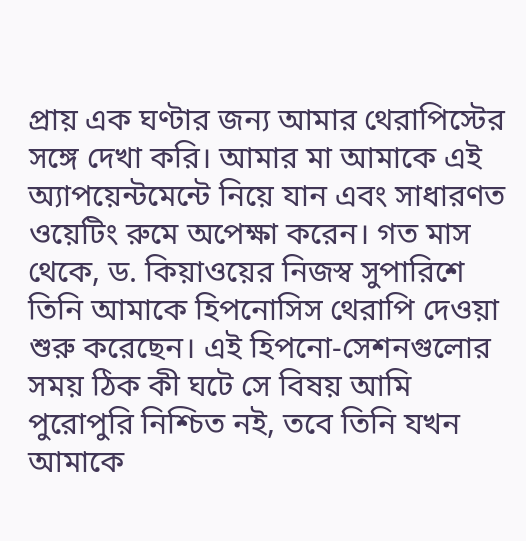প্রায় এক ঘণ্টার জন্য আমার থেরাপিস্টের সঙ্গে দেখা করি। আমার মা আমাকে এই অ্যাপয়েন্টমেন্টে নিয়ে যান এবং সাধারণত ওয়েটিং রুমে অপেক্ষা করেন। গত মাস থেকে, ড. কিয়াওয়ের নিজস্ব সুপারিশে তিনি আমাকে হিপনোসিস থেরাপি দেওয়া শুরু করেছেন। এই হিপনো-সেশনগুলোর সময় ঠিক কী ঘটে সে বিষয় আমি পুরোপুরি নিশ্চিত নই, তবে তিনি যখন আমাকে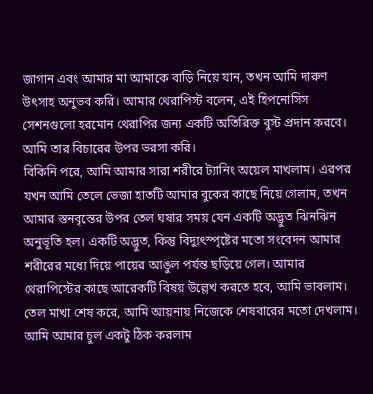জাগান এবং আমার মা আমাকে বাড়ি নিয়ে যান, তখন আমি দারুণ উৎসাহ অনুভব করি। আমার থেরাপিস্ট বলেন, এই হিপনোসিস সেশনগুলো হরমোন থেরাপির জন্য একটি অতিরিক্ত বুস্ট প্রদান করবে। আমি তার বিচারের উপর ভরসা করি।
বিকিনি পরে, আমি আমার সারা শরীরে ট্যানিং অয়েল মাখলাম। এরপর যখন আমি তেলে ভেজা হাতটি আমার বুকের কাছে নিয়ে গেলাম, তখন আমার স্তনবৃন্তের উপর তেল ঘষার সময় যেন একটি অদ্ভুত ঝিনঝিন অনুভূতি হল। একটি অদ্ভুত, কিন্তু বিদ্যুৎস্পৃষ্টের মতো সংবেদন আমার শরীরের মধ্যে দিয়ে পায়ের আঙুল পর্যন্ত ছড়িয়ে গেল। আমার থেরাপিস্টের কাছে আরেকটি বিষয় উল্লেখ করতে হবে, আমি ভাবলাম। তেল মাখা শেষ করে, আমি আয়নায় নিজেকে শেষবারের মতো দেখলাম। আমি আমার চুল একটু ঠিক করলাম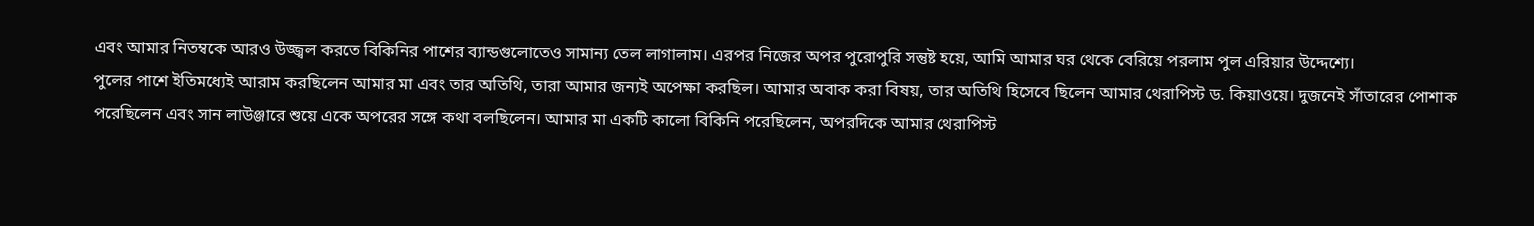এবং আমার নিতম্বকে আরও উজ্জ্বল করতে বিকিনির পাশের ব্যান্ডগুলোতেও সামান্য তেল লাগালাম। এরপর নিজের অপর পুরোপুরি সন্তুষ্ট হয়ে, আমি আমার ঘর থেকে বেরিয়ে পরলাম পুল এরিয়ার উদ্দেশ্যে।
পুলের পাশে ইতিমধ্যেই আরাম করছিলেন আমার মা এবং তার অতিথি, তারা আমার জন্যই অপেক্ষা করছিল। আমার অবাক করা বিষয়, তার অতিথি হিসেবে ছিলেন আমার থেরাপিস্ট ড. কিয়াওয়ে। দুজনেই সাঁতারের পোশাক পরেছিলেন এবং সান লাউঞ্জারে শুয়ে একে অপরের সঙ্গে কথা বলছিলেন। আমার মা একটি কালো বিকিনি পরেছিলেন, অপরদিকে আমার থেরাপিস্ট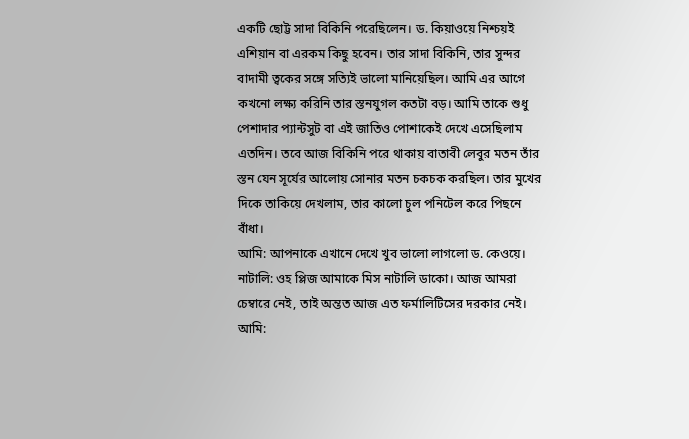একটি ছোট্ট সাদা বিকিনি পরেছিলেন। ড. কিয়াওয়ে নিশ্চয়ই এশিয়ান বা এরকম কিছু হবেন। তার সাদা বিকিনি, তার সুন্দর বাদামী ত্বকের সঙ্গে সত্যিই ভালো মানিয়েছিল। আমি এর আগে কখনো লক্ষ্য করিনি তার স্তনযুগল কতটা বড়। আমি তাকে শুধু পেশাদার প্যান্টসুট বা এই জাতিও পোশাকেই দেখে এসেছিলাম এতদিন। তবে আজ বিকিনি পরে থাকায় বাতাবী লেবুর মতন তাঁর স্তন যেন সূর্যের আলোয় সোনার মতন চকচক করছিল। তার মুখের দিকে তাকিয়ে দেখলাম, তার কালো চুল পনিটেল করে পিছনে বাঁধা।
আমি: আপনাকে এখানে দেখে খুব ভালো লাগলো ড. কেওয়ে।
নাটালি: ওহ প্লিজ আমাকে মিস নাটালি ডাকো। আজ আমরা চেম্বারে নেই, তাই অন্তত আজ এত ফর্মালিটিসের দরকার নেই।
আমি: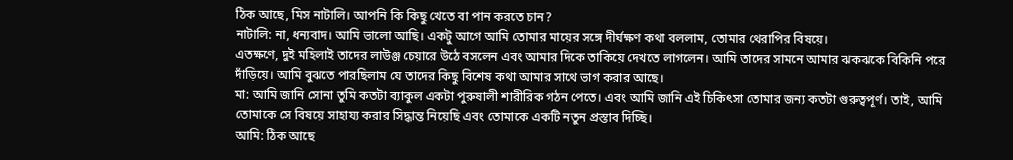ঠিক আছে, মিস নাটালি। আপনি কি কিছু খেতে বা পান করতে চান?
নাটালি: না, ধন্যবাদ। আমি ভালো আছি। একটু আগে আমি তোমার মায়ের সঙ্গে দীর্ঘক্ষণ কথা বললাম, তোমার থেরাপির বিষয়ে।
এতক্ষণে, দুই মহিলাই তাদের লাউঞ্জ চেয়ারে উঠে বসলেন এবং আমার দিকে তাকিয়ে দেখতে লাগলেন। আমি তাদের সামনে আমার ঝকঝকে বিকিনি পরে দাঁড়িয়ে। আমি বুঝতে পারছিলাম যে তাদের কিছু বিশেষ কথা আমার সাথে ভাগ করার আছে।
মা: আমি জানি সোনা তুমি কতটা ব্যাকুল একটা পুরুষালী শারীরিক গঠন পেতে। এবং আমি জানি এই চিকিৎসা তোমার জন্য কতটা গুরুত্বপূর্ণ। তাই, আমি তোমাকে সে বিষয়ে সাহায্য করার সিদ্ধান্ত নিয়েছি এবং তোমাকে একটি নতুন প্রস্তাব দিচ্ছি।
আমি: ঠিক আছে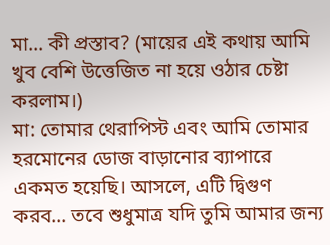মা... কী প্রস্তাব? (মায়ের এই কথায় আমি খুব বেশি উত্তেজিত না হয়ে ওঠার চেষ্টা করলাম।)
মা: তোমার থেরাপিস্ট এবং আমি তোমার হরমোনের ডোজ বাড়ানোর ব্যাপারে একমত হয়েছি। আসলে, এটি দ্বিগুণ করব... তবে শুধুমাত্র যদি তুমি আমার জন্য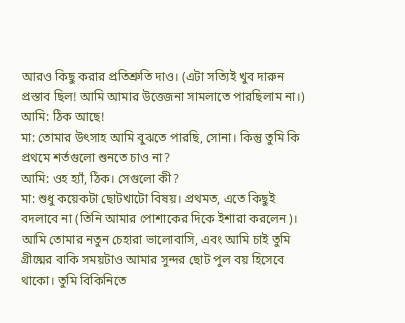আরও কিছু করার প্রতিশ্রুতি দাও। (এটা সত্যিই খুব দারুন প্রস্তাব ছিল! আমি আমার উত্তেজনা সামলাতে পারছিলাম না।)
আমি: ঠিক আছে!
মা: তোমার উৎসাহ আমি বুঝতে পারছি, সোনা। কিন্তু তুমি কি প্রথমে শর্তগুলো শুনতে চাও না?
আমি: ওহ হ্যাঁ, ঠিক। সেগুলো কী?
মা: শুধু কয়েকটা ছোটখাটো বিষয়। প্রথমত, এতে কিছুই বদলাবে না (তিনি আমার পোশাকের দিকে ইশারা করলেন)। আমি তোমার নতুন চেহারা ভালোবাসি, এবং আমি চাই তুমি গ্রীষ্মের বাকি সময়টাও আমার সুন্দর ছোট পুল বয় হিসেবে থাকো। তুমি বিকিনিতে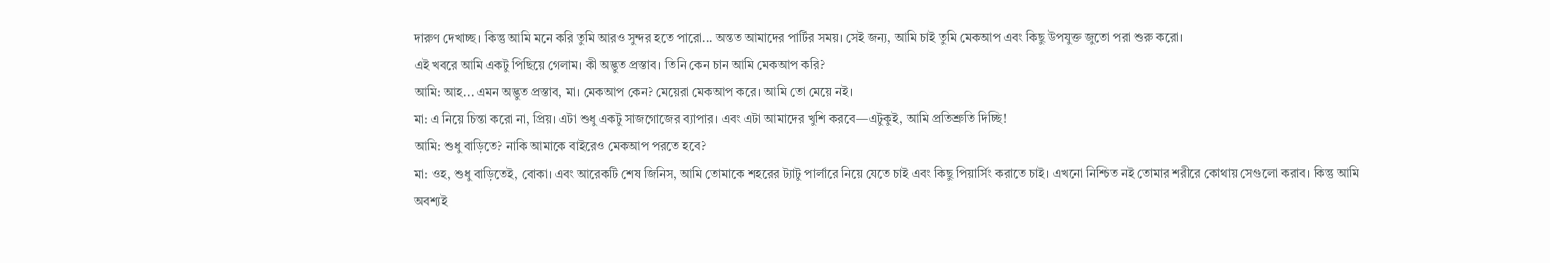দারুণ দেখাচ্ছ। কিন্তু আমি মনে করি তুমি আরও সুন্দর হতে পারো... অন্তত আমাদের পার্টির সময়। সেই জন্য, আমি চাই তুমি মেকআপ এবং কিছু উপযুক্ত জুতো পরা শুরু করো।
এই খবরে আমি একটু পিছিয়ে গেলাম। কী অদ্ভুত প্রস্তাব। তিনি কেন চান আমি মেকআপ করি?
আমি: আহ... এমন অদ্ভুত প্রস্তাব, মা। মেকআপ কেন? মেয়েরা মেকআপ করে। আমি তো মেয়ে নই।
মা: এ নিয়ে চিন্তা করো না, প্রিয়। এটা শুধু একটু সাজগোজের ব্যাপার। এবং এটা আমাদের খুশি করবে—এটুকুই, আমি প্রতিশ্রুতি দিচ্ছি!
আমি: শুধু বাড়িতে? নাকি আমাকে বাইরেও মেকআপ পরতে হবে?
মা: ওহ, শুধু বাড়িতেই, বোকা। এবং আরেকটি শেষ জিনিস, আমি তোমাকে শহরের ট্যাটু পার্লারে নিয়ে যেতে চাই এবং কিছু পিয়ার্সিং করাতে চাই। এখনো নিশ্চিত নই তোমার শরীরে কোথায় সেগুলো করাব। কিন্তু আমি অবশ্যই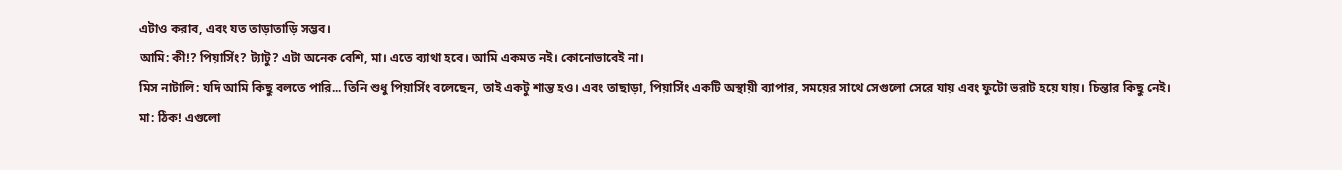এটাও করাব, এবং যত তাড়াতাড়ি সম্ভব।
আমি: কী!? পিয়ার্সিং? ট্যাটু? এটা অনেক বেশি, মা। এতে ব্যাথা হবে। আমি একমত নই। কোনোভাবেই না।
মিস নাটালি: যদি আমি কিছু বলতে পারি... তিনি শুধু পিয়ার্সিং বলেছেন, তাই একটু শান্ত হও। এবং তাছাড়া, পিয়ার্সিং একটি অস্থায়ী ব্যাপার, সময়ের সাথে সেগুলো সেরে যায় এবং ফুটো ভরাট হয়ে যায়। চিন্তার কিছু নেই।
মা: ঠিক! এগুলো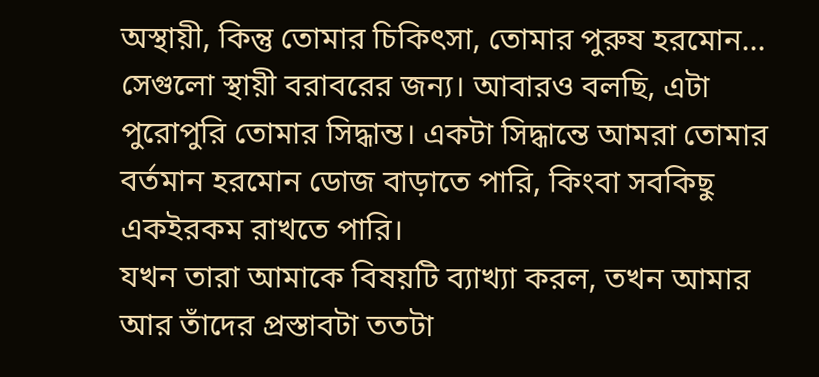অস্থায়ী, কিন্তু তোমার চিকিৎসা, তোমার পুরুষ হরমোন... সেগুলো স্থায়ী বরাবরের জন্য। আবারও বলছি, এটা পুরোপুরি তোমার সিদ্ধান্ত। একটা সিদ্ধান্তে আমরা তোমার বর্তমান হরমোন ডোজ বাড়াতে পারি, কিংবা সবকিছু একইরকম রাখতে পারি।
যখন তারা আমাকে বিষয়টি ব্যাখ্যা করল, তখন আমার আর তাঁদের প্রস্তাবটা ততটা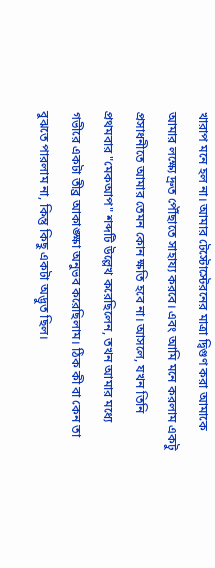খারাপ মনে হল না। আমার টেস্টোস্টেরনের মাত্রা দ্বিগুণ করা আমাকে আমার লক্ষ্যে দ্রুত পৌঁছাতে সাহায্য করবে। এবং আমি মনে করলাম একটু প্রসাধনীতে আমার তেমন কোন ক্ষতি হবে না। আসলে, যখন তিনি প্রথমবার "মেকআপ" শব্দটি উল্লেখ করেছিলেন, তখন আমার মধ্যে গভীরে একটা তীব্র আকাঙ্ক্ষা অনুভব করেছিলাম। ঠিক কী বা কেন তা বুঝতে পারলাম না, কিন্তু কিছু একটা অদ্ভুত ছিল।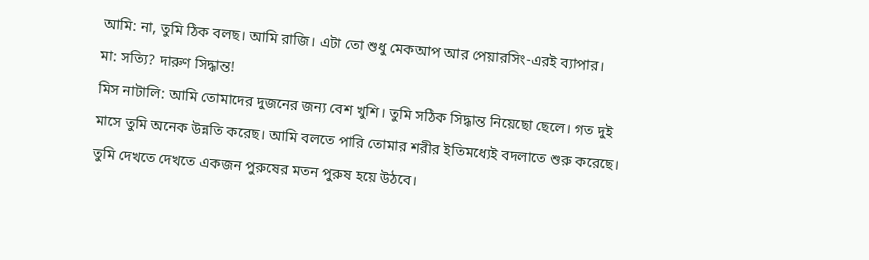আমি: না, তুমি ঠিক বলছ। আমি রাজি। এটা তো শুধু মেকআপ আর পেয়ারসিং-এরই ব্যাপার।
মা: সত্যি? দারুণ সিদ্ধান্ত!
মিস নাটালি: আমি তোমাদের দুজনের জন্য বেশ খুশি। তুমি সঠিক সিদ্ধান্ত নিয়েছো ছেলে। গত দুই মাসে তুমি অনেক উন্নতি করেছ। আমি বলতে পারি তোমার শরীর ইতিমধ্যেই বদলাতে শুরু করেছে। তুমি দেখতে দেখতে একজন পুরুষের মতন পুরুষ হয়ে উঠবে।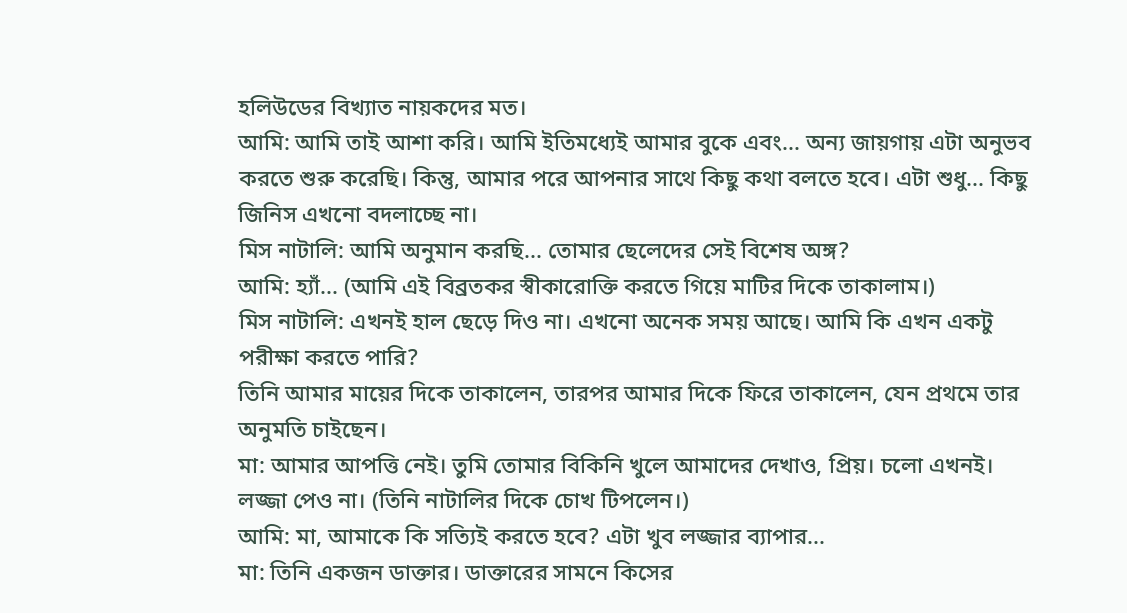হলিউডের বিখ্যাত নায়কদের মত।
আমি: আমি তাই আশা করি। আমি ইতিমধ্যেই আমার বুকে এবং... অন্য জায়গায় এটা অনুভব করতে শুরু করেছি। কিন্তু, আমার পরে আপনার সাথে কিছু কথা বলতে হবে। এটা শুধু... কিছু জিনিস এখনো বদলাচ্ছে না।
মিস নাটালি: আমি অনুমান করছি... তোমার ছেলেদের সেই বিশেষ অঙ্গ?
আমি: হ্যাঁ... (আমি এই বিব্রতকর স্বীকারোক্তি করতে গিয়ে মাটির দিকে তাকালাম।)
মিস নাটালি: এখনই হাল ছেড়ে দিও না। এখনো অনেক সময় আছে। আমি কি এখন একটু পরীক্ষা করতে পারি?
তিনি আমার মায়ের দিকে তাকালেন, তারপর আমার দিকে ফিরে তাকালেন, যেন প্রথমে তার অনুমতি চাইছেন।
মা: আমার আপত্তি নেই। তুমি তোমার বিকিনি খুলে আমাদের দেখাও, প্রিয়। চলো এখনই। লজ্জা পেও না। (তিনি নাটালির দিকে চোখ টিপলেন।)
আমি: মা, আমাকে কি সত্যিই করতে হবে? এটা খুব লজ্জার ব্যাপার...
মা: তিনি একজন ডাক্তার। ডাক্তারের সামনে কিসের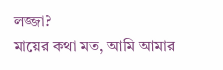লজ্জা?
মায়ের কথা মত, আমি আমার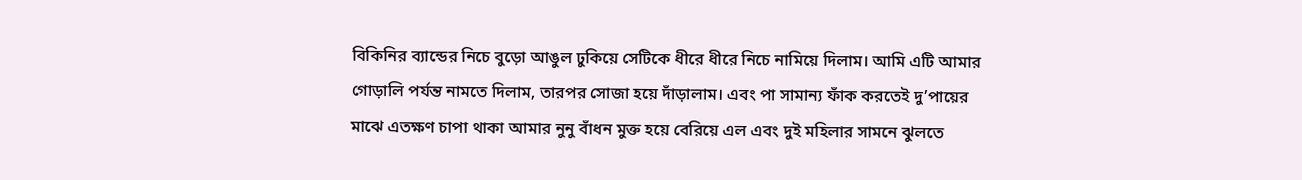বিকিনির ব্যান্ডের নিচে বুড়ো আঙুল ঢুকিয়ে সেটিকে ধীরে ধীরে নিচে নামিয়ে দিলাম। আমি এটি আমার গোড়ালি পর্যন্ত নামতে দিলাম, তারপর সোজা হয়ে দাঁড়ালাম। এবং পা সামান্য ফাঁক করতেই দু’পায়ের মাঝে এতক্ষণ চাপা থাকা আমার নুনু বাঁধন মুক্ত হয়ে বেরিয়ে এল এবং দুই মহিলার সামনে ঝুলতে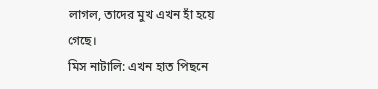লাগল, তাদের মুখ এখন হাঁ হয়ে গেছে।
মিস নাটালি: এখন হাত পিছনে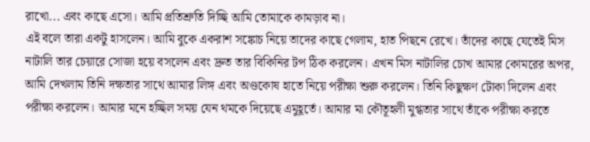রাখো... এবং কাছে এসো। আমি প্রতিশ্রুতি দিচ্ছি আমি তোমাকে কামড়াব না।
এই বলে তারা একটু হাসলেন। আমি বুকে একরাশ সঙ্কোচ নিয়ে তাদের কাছে গেলাম, হাত পিছনে রেখে। তাঁদের কাছে যেতেই মিস নাটালি তার চেয়ারে সোজা হয়ে বসলেন এবং দ্রুত তার বিকিনির টপ ঠিক করলেন। এখন মিস নাটালির চোখ আমার কোমরের অপর, আমি দেখলাম তিনি দক্ষতার সাথে আমার লিঙ্গ এবং অণ্ডকোষ হাতে নিয়ে পরীক্ষা শুরু করলেন। তিনি কিছুক্ষণ টোকা দিলেন এবং পরীক্ষা করলেন। আমার মনে হচ্ছিল সময় যেন থমকে দিয়েছে এমুহূর্তে। আমার মা কৌতূহলী মুগ্ধতার সাথে তাঁকে পরীক্ষা করতে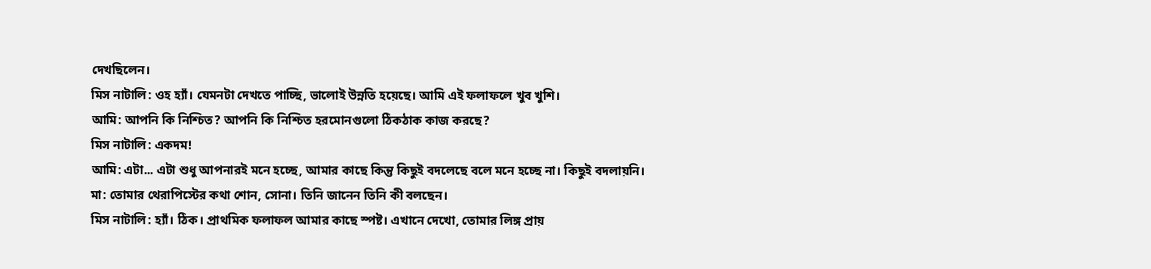দেখছিলেন।
মিস নাটালি: ওহ হ্যাঁ। যেমনটা দেখতে পাচ্ছি, ভালোই উন্নতি হয়েছে। আমি এই ফলাফলে খুব খুশি।
আমি: আপনি কি নিশ্চিত? আপনি কি নিশ্চিত হরমোনগুলো ঠিকঠাক কাজ করছে?
মিস নাটালি: একদম!
আমি: এটা... এটা শুধু আপনারই মনে হচ্ছে, আমার কাছে কিন্তু কিছুই বদলেছে বলে মনে হচ্ছে না। কিছুই বদলায়নি।
মা: তোমার থেরাপিস্টের কথা শোন, সোনা। তিনি জানেন তিনি কী বলছেন।
মিস নাটালি: হ্যাঁ। ঠিক। প্রাথমিক ফলাফল আমার কাছে স্পষ্ট। এখানে দেখো, তোমার লিঙ্গ প্রায়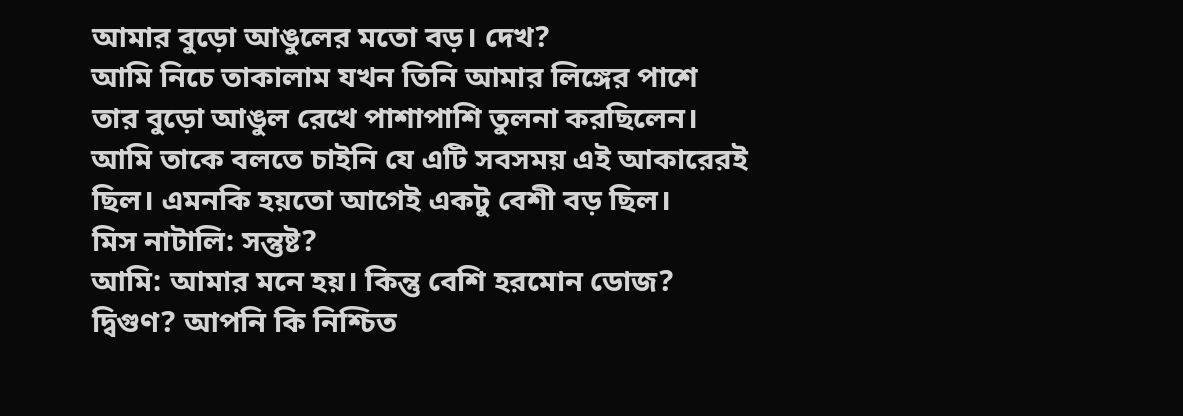আমার বুড়ো আঙুলের মতো বড়। দেখ?
আমি নিচে তাকালাম যখন তিনি আমার লিঙ্গের পাশে তার বুড়ো আঙুল রেখে পাশাপাশি তুলনা করছিলেন। আমি তাকে বলতে চাইনি যে এটি সবসময় এই আকারেরই ছিল। এমনকি হয়তো আগেই একটু বেশী বড় ছিল।
মিস নাটালি: সন্তুষ্ট?
আমি: আমার মনে হয়। কিন্তু বেশি হরমোন ডোজ? দ্বিগুণ? আপনি কি নিশ্চিত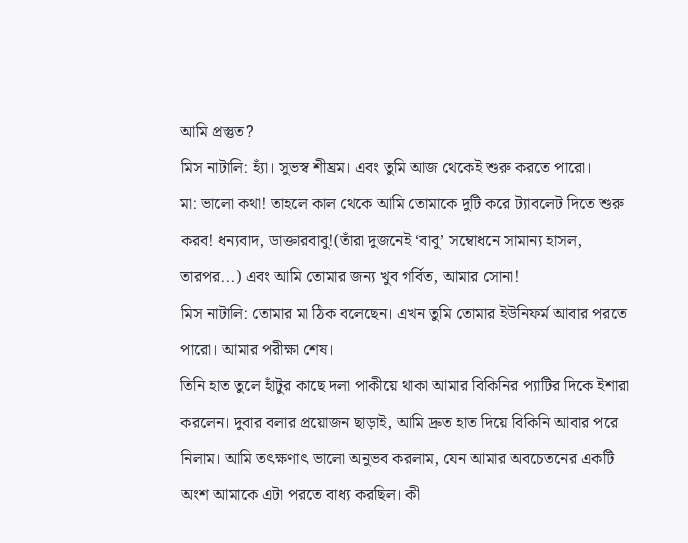আমি প্রস্তুত?
মিস নাটালি: হ্যাঁ। সুভস্ব শীঘ্রম। এবং তুমি আজ থেকেই শুরু করতে পারো।
মা: ভালো কথা! তাহলে কাল থেকে আমি তোমাকে দুটি করে ট্যাবলেট দিতে শুরু করব! ধন্যবাদ, ডাক্তারবাবু!(তাঁরা দুজনেই ‘বাবু’ সম্বোধনে সামান্য হাসল, তারপর...) এবং আমি তোমার জন্য খুব গর্বিত, আমার সোনা!
মিস নাটালি: তোমার মা ঠিক বলেছেন। এখন তুমি তোমার ইউনিফর্ম আবার পরতে পারো। আমার পরীক্ষা শেষ।
তিনি হাত তুলে হাঁটুর কাছে দলা পাকীয়ে থাকা আমার বিকিনির প্যাটির দিকে ইশারা করলেন। দুবার বলার প্রয়োজন ছাড়াই, আমি দ্রুত হাত দিয়ে বিকিনি আবার পরে নিলাম। আমি তৎক্ষণাৎ ভালো অনুভব করলাম, যেন আমার অবচেতনের একটি অংশ আমাকে এটা পরতে বাধ্য করছিল। কী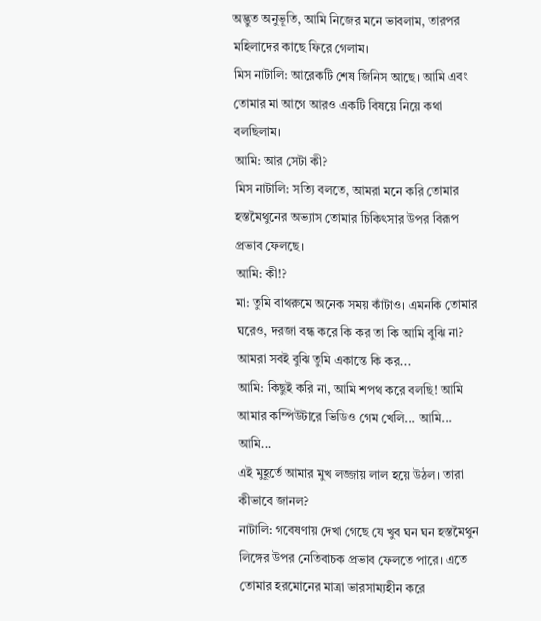অদ্ভুত অনুভূতি, আমি নিজের মনে ভাবলাম, তারপর মহিলাদের কাছে ফিরে গেলাম।
মিস নাটালি: আরেকটি শেষ জিনিস আছে। আমি এবং তোমার মা আগে আরও একটি বিষয়ে নিয়ে কথা বলছিলাম।
আমি: আর সেটা কী?
মিস নাটালি: সত্যি বলতে, আমরা মনে করি তোমার হস্তমৈথুনের অভ্যাস তোমার চিকিৎসার উপর বিরূপ প্রভাব ফেলছে।
আমি: কী!?
মা: তুমি বাথরুমে অনেক সময় কাঁটাও। এমনকি তোমার ঘরেও, দরজা বন্ধ করে কি কর তা কি আমি বুঝি না? আমরা সবই বুঝি তুমি একান্তে কি কর...
আমি: কিছুই করি না, আমি শপথ করে বলছি! আমি আমার কম্পিউটারে ভিডিও গেম খেলি... আমি... আমি...
এই মুহূর্তে আমার মুখ লজ্জায় লাল হয়ে উঠল। তারা কীভাবে জানল?
নাটালি: গবেষণায় দেখা গেছে যে খুব ঘন ঘন হস্তমৈথুন লিঙ্গের উপর নেতিবাচক প্রভাব ফেলতে পারে। এতে তোমার হরমোনের মাত্রা ভারসাম্যহীন করে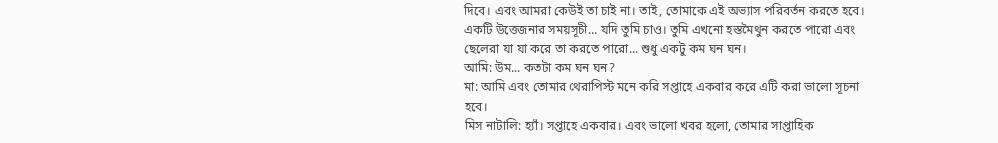দিবে। এবং আমরা কেউই তা চাই না। তাই, তোমাকে এই অভ্যাস পরিবর্তন করতে হবে। একটি উত্তেজনার সময়সূচী... যদি তুমি চাও। তুমি এখনো হস্তমৈথুন করতে পারো এবং ছেলেরা যা যা করে তা করতে পারো... শুধু একটু কম ঘন ঘন।
আমি: উম... কতটা কম ঘন ঘন?
মা: আমি এবং তোমার থেরাপিস্ট মনে করি সপ্তাহে একবার করে এটি করা ভালো সূচনা হবে।
মিস নাটালি: হ্যাঁ। সপ্তাহে একবার। এবং ভালো খবর হলো, তোমার সাপ্তাহিক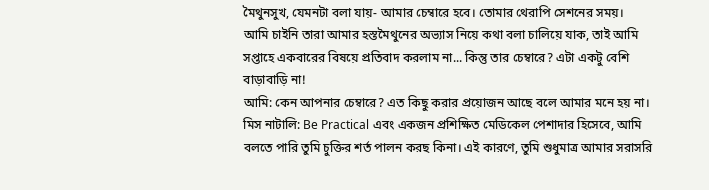মৈথুনসুখ, যেমনটা বলা যায়- আমার চেম্বারে হবে। তোমার থেরাপি সেশনের সময়।
আমি চাইনি তারা আমার হস্তমৈথুনের অভ্যাস নিয়ে কথা বলা চালিয়ে যাক, তাই আমি সপ্তাহে একবারের বিষয়ে প্রতিবাদ করলাম না... কিন্তু তার চেম্বারে? এটা একটু বেশি বাড়াবাড়ি না!
আমি: কেন আপনার চেম্বারে? এত কিছু করার প্রয়োজন আছে বলে আমার মনে হয় না।
মিস নাটালি: Be Practical এবং একজন প্রশিক্ষিত মেডিকেল পেশাদার হিসেবে, আমি বলতে পারি তুমি চুক্তির শর্ত পালন করছ কিনা। এই কারণে, তুমি শুধুমাত্র আমার সরাসরি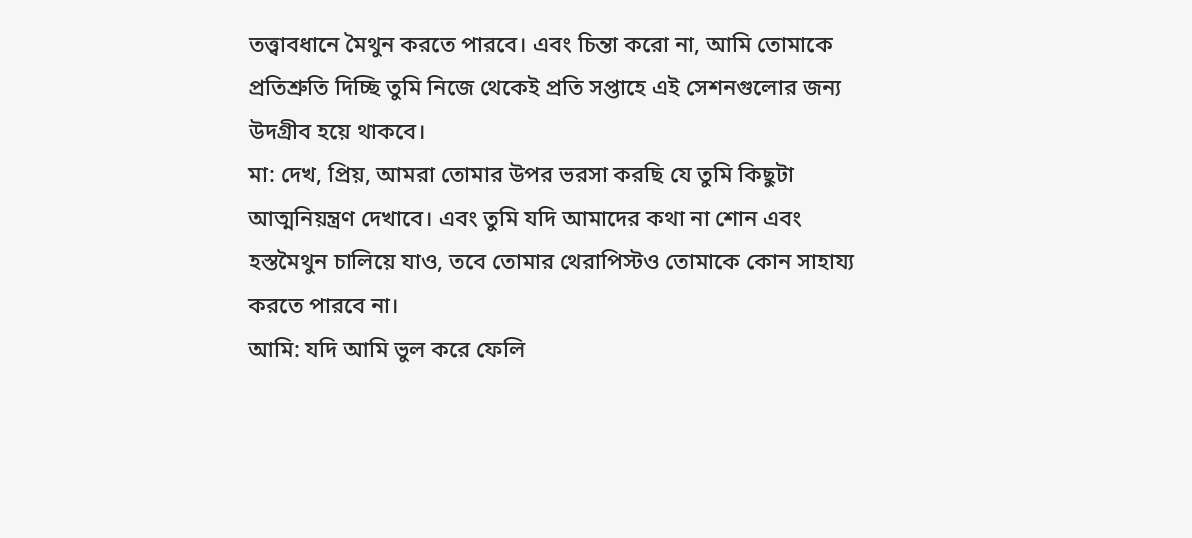তত্ত্বাবধানে মৈথুন করতে পারবে। এবং চিন্তা করো না, আমি তোমাকে প্রতিশ্রুতি দিচ্ছি তুমি নিজে থেকেই প্রতি সপ্তাহে এই সেশনগুলোর জন্য উদগ্রীব হয়ে থাকবে।
মা: দেখ, প্রিয়, আমরা তোমার উপর ভরসা করছি যে তুমি কিছুটা আত্মনিয়ন্ত্রণ দেখাবে। এবং তুমি যদি আমাদের কথা না শোন এবং হস্তমৈথুন চালিয়ে যাও, তবে তোমার থেরাপিস্টও তোমাকে কোন সাহায্য করতে পারবে না।
আমি: যদি আমি ভুল করে ফেলি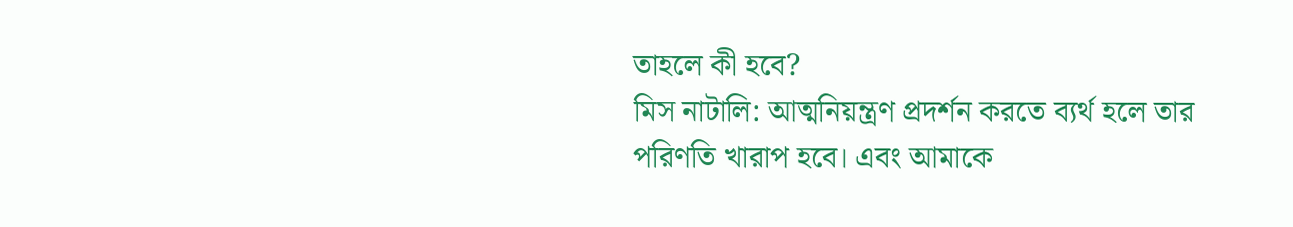তাহলে কী হবে?
মিস নাটালি: আত্মনিয়ন্ত্রণ প্রদর্শন করতে ব্যর্থ হলে তার পরিণতি খারাপ হবে। এবং আমাকে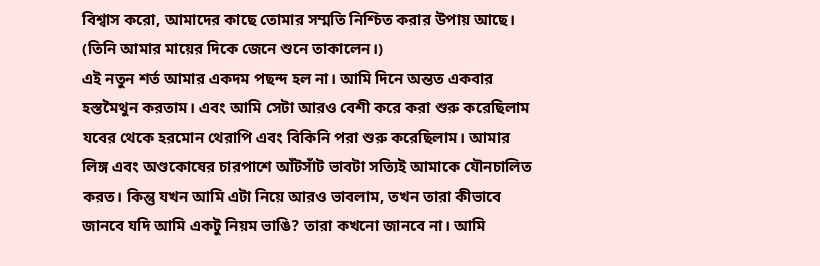বিশ্বাস করো, আমাদের কাছে তোমার সম্মতি নিশ্চিত করার উপায় আছে। (তিনি আমার মায়ের দিকে জেনে শুনে তাকালেন।)
এই নতুন শর্ত আমার একদম পছন্দ হল না। আমি দিনে অন্তত একবার হস্তমৈথুন করতাম। এবং আমি সেটা আরও বেশী করে করা শুরু করেছিলাম যবের থেকে হরমোন থেরাপি এবং বিকিনি পরা শুরু করেছিলাম। আমার লিঙ্গ এবং অণ্ডকোষের চারপাশে আঁটসাঁট ভাবটা সত্যিই আমাকে যৌনচালিত করত। কিন্তু যখন আমি এটা নিয়ে আরও ভাবলাম, তখন তারা কীভাবে জানবে যদি আমি একটু নিয়ম ভাঙি? তারা কখনো জানবে না। আমি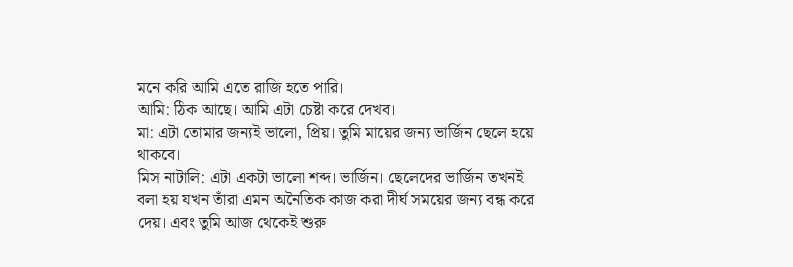মনে করি আমি এতে রাজি হতে পারি।
আমি: ঠিক আছে। আমি এটা চেষ্টা করে দেখব।
মা: এটা তোমার জন্যই ভালো, প্রিয়। তুমি মায়ের জন্য ভার্জিন ছেলে হয়ে থাকবে।
মিস নাটালি: এটা একটা ভালো শব্দ। ভার্জিন। ছেলেদের ভার্জিন তখনই বলা হয় যখন তাঁরা এমন অনৈতিক কাজ করা দীর্ঘ সময়ের জন্য বন্ধ করে দেয়। এবং তুমি আজ থেকেই শুরু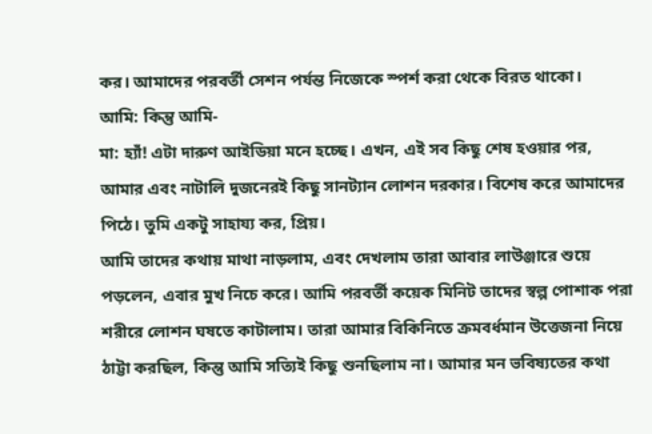কর। আমাদের পরবর্তী সেশন পর্যন্ত নিজেকে স্পর্শ করা থেকে বিরত থাকো।
আমি: কিন্তু আমি-
মা: হ্যাঁ! এটা দারুণ আইডিয়া মনে হচ্ছে। এখন, এই সব কিছু শেষ হওয়ার পর, আমার এবং নাটালি দুজনেরই কিছু সানট্যান লোশন দরকার। বিশেষ করে আমাদের পিঠে। তুমি একটু সাহায্য কর, প্রিয়।
আমি তাদের কথায় মাথা নাড়লাম, এবং দেখলাম তারা আবার লাউঞ্জারে শুয়ে পড়লেন, এবার মুখ নিচে করে। আমি পরবর্তী কয়েক মিনিট তাদের স্বল্প পোশাক পরা শরীরে লোশন ঘষতে কাটালাম। তারা আমার বিকিনিতে ক্রমবর্ধমান উত্তেজনা নিয়ে ঠাট্টা করছিল, কিন্তু আমি সত্যিই কিছু শুনছিলাম না। আমার মন ভবিষ্যতের কথা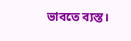ভাবতে ব্যস্ত।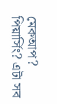মেকআপ? পিয়ার্সিং? এটা সব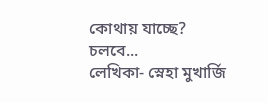কোথায় যাচ্ছে?
চলবে...
লেখিকা- স্নেহা মুখার্জি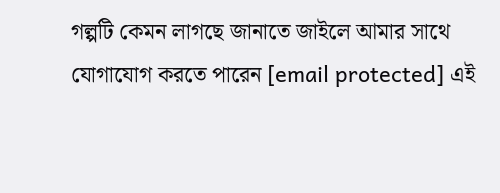গল্পটি কেমন লাগছে জানাতে জাইলে আমার সাথে যোগাযোগ করতে পারেন [email protected] এই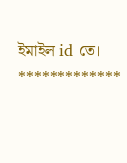ইমাইল id তে। *************